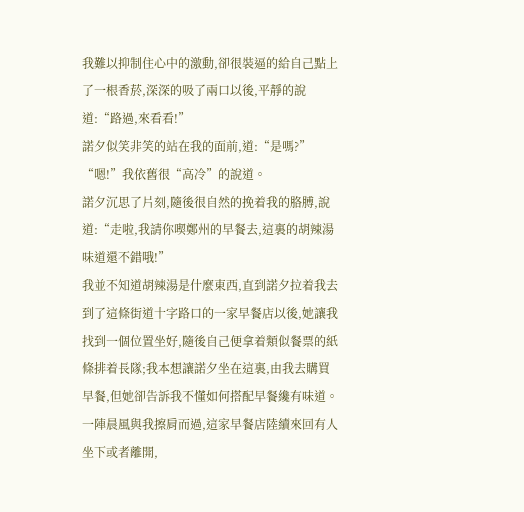我難以抑制住心中的激動,卻很裝逼的給自己點上了一根香菸,深深的吸了兩口以後,平靜的說道:“路過,來看看!”
諾夕似笑非笑的站在我的面前,道:“是嗎?”
“嗯!”我依舊很“高冷”的說道。
諾夕沉思了片刻,隨後很自然的挽着我的胳膊,說道:“走啦,我請你喫鄭州的早餐去,這裏的胡辣湯味道還不錯哦!”
我並不知道胡辣湯是什麼東西,直到諾夕拉着我去到了這條街道十字路口的一家早餐店以後,她讓我找到一個位置坐好,隨後自己便拿着類似餐票的紙條排着長隊;我本想讓諾夕坐在這裏,由我去購買早餐,但她卻告訴我不懂如何搭配早餐纔有味道。
一陣晨風與我擦肩而過,這家早餐店陸續來回有人坐下或者離開,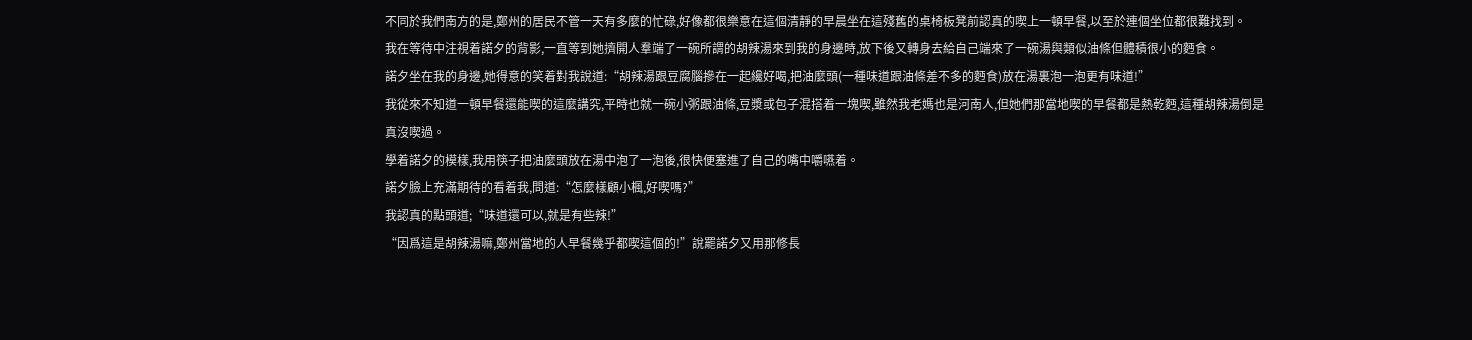不同於我們南方的是,鄭州的居民不管一天有多麼的忙碌,好像都很樂意在這個清靜的早晨坐在這殘舊的桌椅板凳前認真的喫上一頓早餐,以至於連個坐位都很難找到。
我在等待中注視着諾夕的背影,一直等到她擠開人羣端了一碗所謂的胡辣湯來到我的身邊時,放下後又轉身去給自己端來了一碗湯與類似油條但體積很小的麪食。
諾夕坐在我的身邊,她得意的笑着對我說道:“胡辣湯跟豆腐腦摻在一起纔好喝,把油麼頭(一種味道跟油條差不多的麪食)放在湯裏泡一泡更有味道!”
我從來不知道一頓早餐還能喫的這麼講究,平時也就一碗小粥跟油條,豆漿或包子混搭着一塊喫,雖然我老媽也是河南人,但她們那當地喫的早餐都是熱乾麪,這種胡辣湯倒是真沒喫過。
學着諾夕的模樣,我用筷子把油麼頭放在湯中泡了一泡後,很快便塞進了自己的嘴中嚼嚥着。
諾夕臉上充滿期待的看着我,問道:“怎麼樣顧小楓,好喫嗎?”
我認真的點頭道;“味道還可以,就是有些辣!”
“因爲這是胡辣湯嘛,鄭州當地的人早餐幾乎都喫這個的!”說罷諾夕又用那修長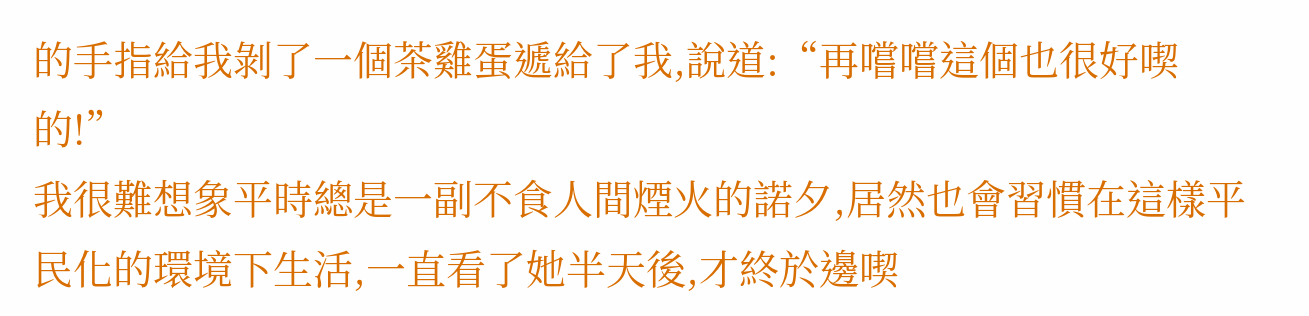的手指給我剝了一個茶雞蛋遞給了我,說道:“再嚐嚐這個也很好喫的!”
我很難想象平時總是一副不食人間煙火的諾夕,居然也會習慣在這樣平民化的環境下生活,一直看了她半天後,才終於邊喫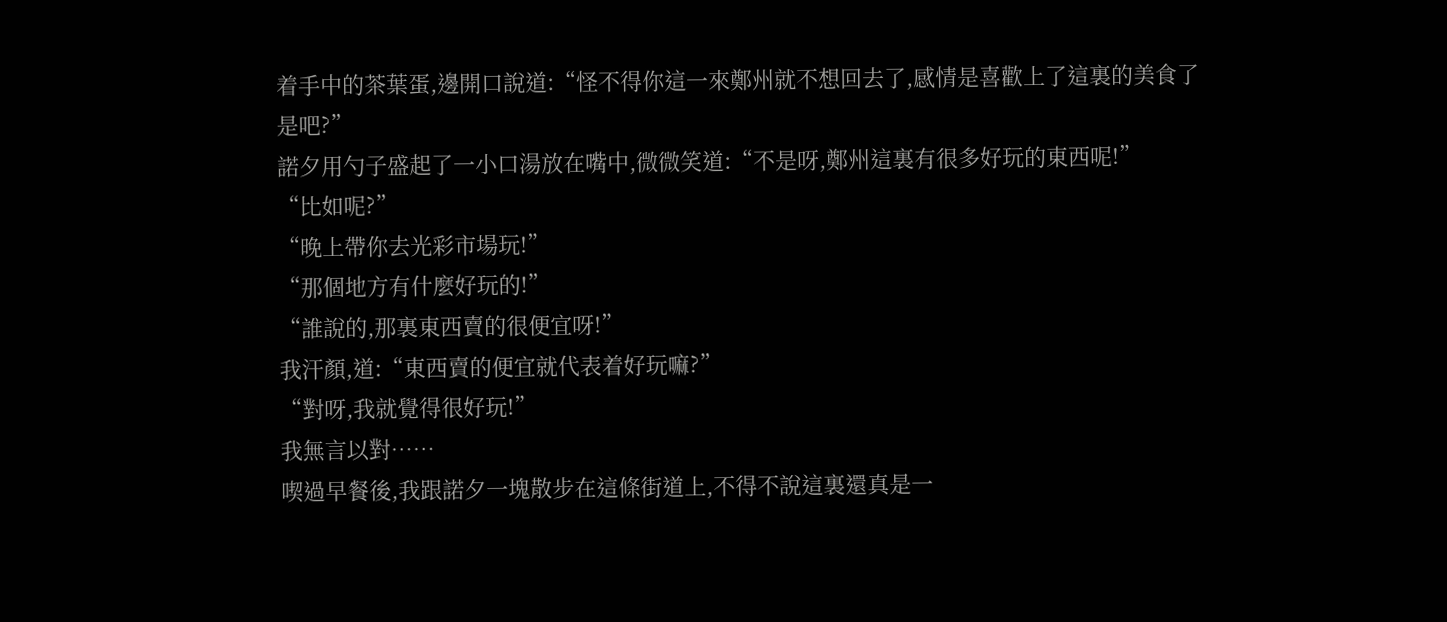着手中的茶葉蛋,邊開口說道:“怪不得你這一來鄭州就不想回去了,感情是喜歡上了這裏的美食了是吧?”
諾夕用勺子盛起了一小口湯放在嘴中,微微笑道:“不是呀,鄭州這裏有很多好玩的東西呢!”
“比如呢?”
“晚上帶你去光彩市場玩!”
“那個地方有什麼好玩的!”
“誰說的,那裏東西賣的很便宜呀!”
我汗顏,道:“東西賣的便宜就代表着好玩嘛?”
“對呀,我就覺得很好玩!”
我無言以對……
喫過早餐後,我跟諾夕一塊散步在這條街道上,不得不說這裏還真是一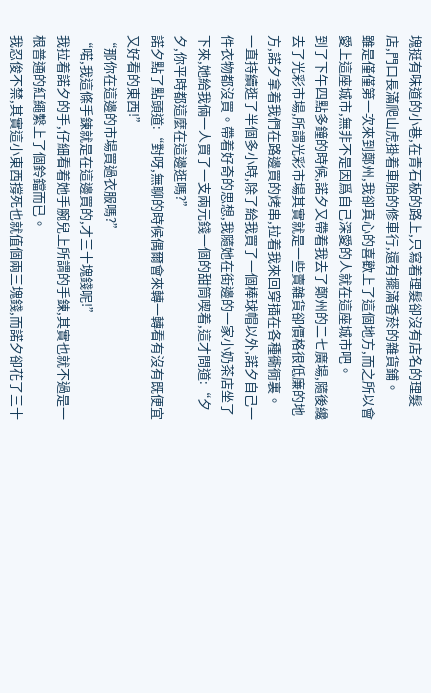塊挺有味道的小巷,在青石板的路上,只寫着理髮卻沒有店名的理髮店,門口長滿爬山虎掛着車胎的修車行,還有擺滿香菸的雜貨鋪。
雖是僅僅第一次來到鄭州,我卻真心的喜歡上了這個地方,而之所以會愛上這座城市,無非不是因爲自己深愛的人就在這座城市吧。
到了下午四點多鐘的時候,諾夕又帶着我去了鄭州的二七廣場,隨後纔去了光彩市場,所謂光彩市場其實就是一些賣雜貨卻價格很低廉的地方,諾夕拿着我們在路邊買的烤串,拉着我來回穿插在各種衚衕裏。
一直持續逛了半個多小時,除了給我買了一個棒球帽以外,諾夕自己一件衣物都沒買。帶着好奇的思想,我隨她在街邊的一家小奶茶店坐了下來,她給我倆一人買了一支兩元錢一個的甜筒喫着,這才問道:“夕夕,你平時都這麼在這邊逛嗎?”
諾夕點了點頭道:“對呀,無聊的時候偶爾會來轉一轉看有沒有既便宜又好看的東西!”
“那你在這邊的市場買過衣服嗎?”
“喏,我這條手鍊就是在這邊買的,才三十塊錢呢!”
我拉着諾夕的手,仔細看着她手腕兒上所謂的手鍊,其實也就不過是一根普通的紅繩繫上了個鈴鐺而已。
我忍俊不禁,其實這小東西撐死也就值個兩三塊錢,而諾夕卻花了三十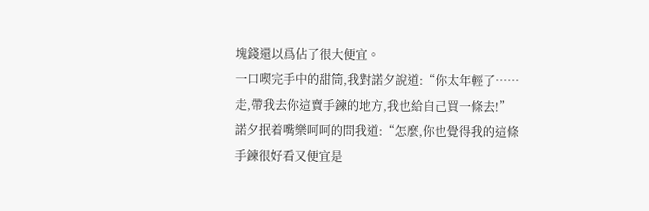塊錢還以爲佔了很大便宜。
一口喫完手中的甜筒,我對諾夕說道:“你太年輕了……走,帶我去你這賣手鍊的地方,我也給自己買一條去!”
諾夕抿着嘴樂呵呵的問我道:“怎麼,你也覺得我的這條手鍊很好看又便宜是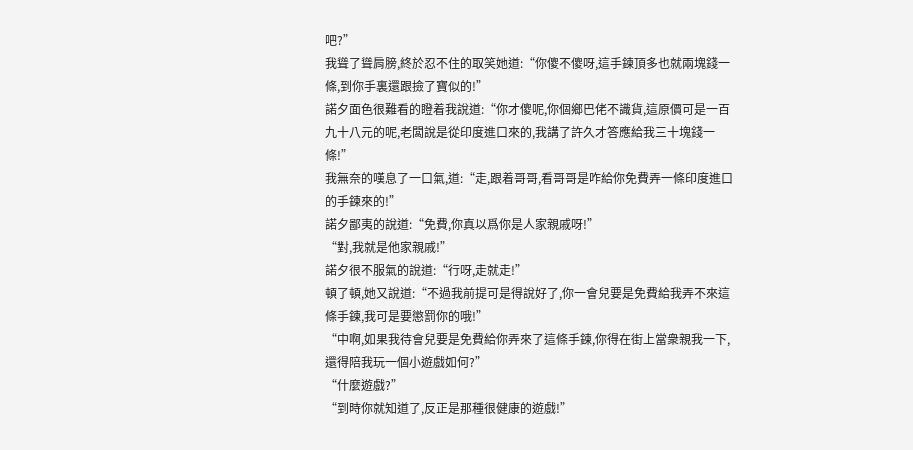吧?”
我聳了聳肩膀,終於忍不住的取笑她道:“你傻不傻呀,這手鍊頂多也就兩塊錢一條,到你手裏還跟撿了寶似的!”
諾夕面色很難看的瞪着我說道:“你才傻呢,你個鄉巴佬不識貨,這原價可是一百九十八元的呢,老闆說是從印度進口來的,我講了許久才答應給我三十塊錢一條!”
我無奈的嘆息了一口氣,道:“走,跟着哥哥,看哥哥是咋給你免費弄一條印度進口的手鍊來的!”
諾夕鄙夷的說道:“免費,你真以爲你是人家親戚呀!”
“對,我就是他家親戚!”
諾夕很不服氣的說道:“行呀,走就走!”
頓了頓,她又說道:“不過我前提可是得說好了,你一會兒要是免費給我弄不來這條手鍊,我可是要懲罰你的哦!”
“中啊,如果我待會兒要是免費給你弄來了這條手鍊,你得在街上當衆親我一下,還得陪我玩一個小遊戲如何?”
“什麼遊戲?”
“到時你就知道了,反正是那種很健康的遊戲!”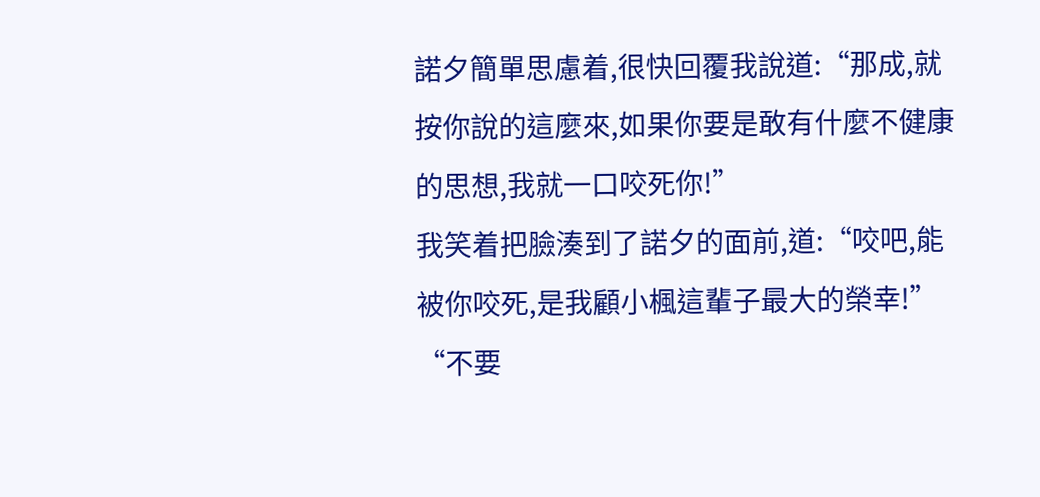諾夕簡單思慮着,很快回覆我說道:“那成,就按你說的這麼來,如果你要是敢有什麼不健康的思想,我就一口咬死你!”
我笑着把臉湊到了諾夕的面前,道:“咬吧,能被你咬死,是我顧小楓這輩子最大的榮幸!”
“不要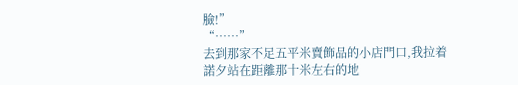臉!”
“……”
去到那家不足五平米賣飾品的小店門口,我拉着諾夕站在距離那十米左右的地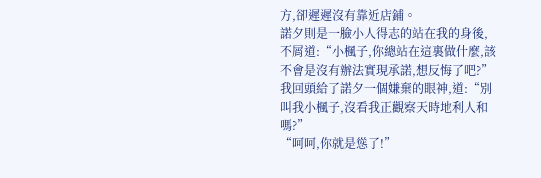方,卻遲遲沒有靠近店鋪。
諾夕則是一臉小人得志的站在我的身後,不屑道:“小楓子,你總站在這裏做什麼,該不會是沒有辦法實現承諾,想反悔了吧?”
我回頭給了諾夕一個嫌棄的眼神,道:“別叫我小楓子,沒看我正觀察天時地利人和嗎?”
“呵呵,你就是慫了!”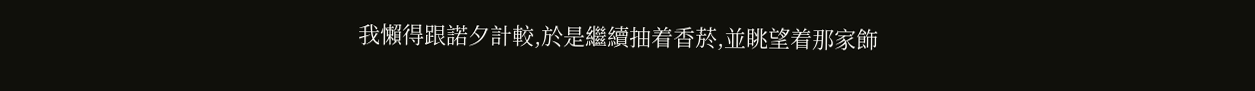我懶得跟諾夕計較,於是繼續抽着香菸,並眺望着那家飾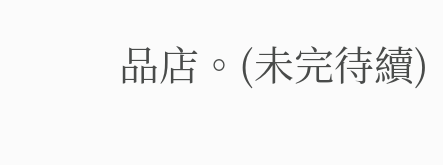品店。(未完待續)